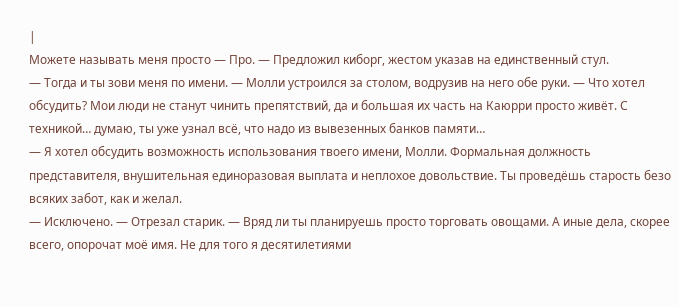|
Можете называть меня просто — Про. — Предложил киборг, жестом указав на единственный стул.
— Тогда и ты зови меня по имени. — Молли устроился за столом, водрузив на него обе руки. — Что хотел обсудить? Мои люди не станут чинить препятствий, да и большая их часть на Каюрри просто живёт. С техникой… думаю, ты уже узнал всё, что надо из вывезенных банков памяти…
— Я хотел обсудить возможность использования твоего имени, Молли. Формальная должность представителя, внушительная единоразовая выплата и неплохое довольствие. Ты проведёшь старость безо всяких забот, как и желал.
— Исключено. — Отрезал старик. — Вряд ли ты планируешь просто торговать овощами. А иные дела, скорее всего, опорочат моё имя. Не для того я десятилетиями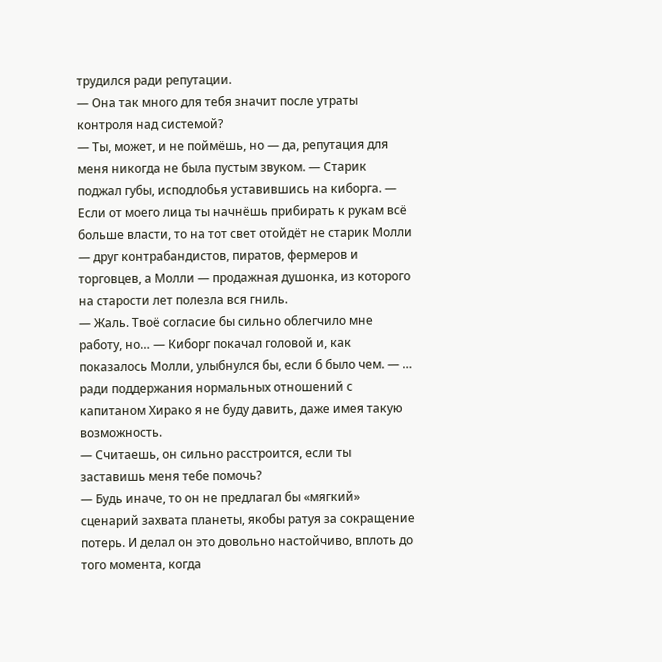трудился ради репутации.
— Она так много для тебя значит после утраты контроля над системой?
— Ты, может, и не поймёшь, но — да, репутация для меня никогда не была пустым звуком. — Старик поджал губы, исподлобья уставившись на киборга. — Если от моего лица ты начнёшь прибирать к рукам всё больше власти, то на тот свет отойдёт не старик Молли — друг контрабандистов, пиратов, фермеров и торговцев, а Молли — продажная душонка, из которого на старости лет полезла вся гниль.
— Жаль. Твоё согласие бы сильно облегчило мне работу, но… — Киборг покачал головой и, как показалось Молли, улыбнулся бы, если б было чем. — … ради поддержания нормальных отношений с капитаном Хирако я не буду давить, даже имея такую возможность.
— Считаешь, он сильно расстроится, если ты заставишь меня тебе помочь?
— Будь иначе, то он не предлагал бы «мягкий» сценарий захвата планеты, якобы ратуя за сокращение потерь. И делал он это довольно настойчиво, вплоть до того момента, когда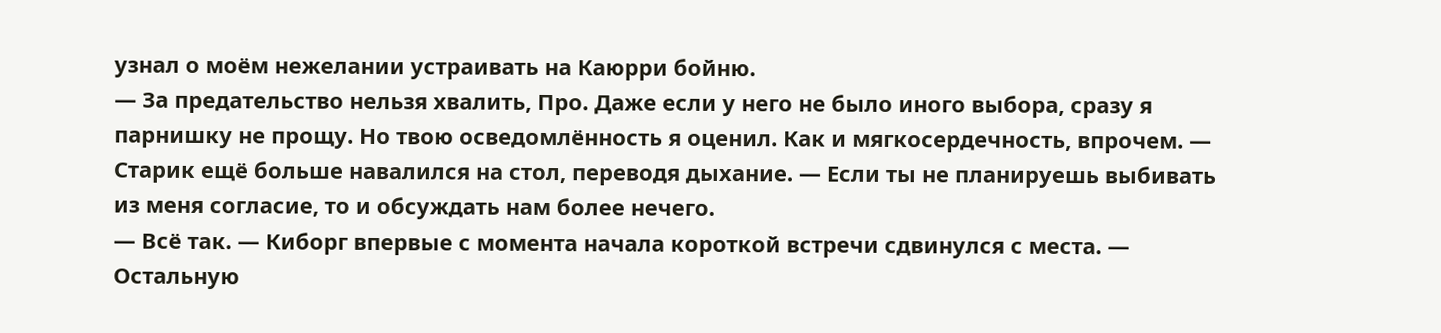узнал о моём нежелании устраивать на Каюрри бойню.
— За предательство нельзя хвалить, Про. Даже если у него не было иного выбора, сразу я парнишку не прощу. Но твою осведомлённость я оценил. Как и мягкосердечность, впрочем. — Старик ещё больше навалился на стол, переводя дыхание. — Если ты не планируешь выбивать из меня согласие, то и обсуждать нам более нечего.
— Всё так. — Киборг впервые с момента начала короткой встречи сдвинулся с места. — Остальную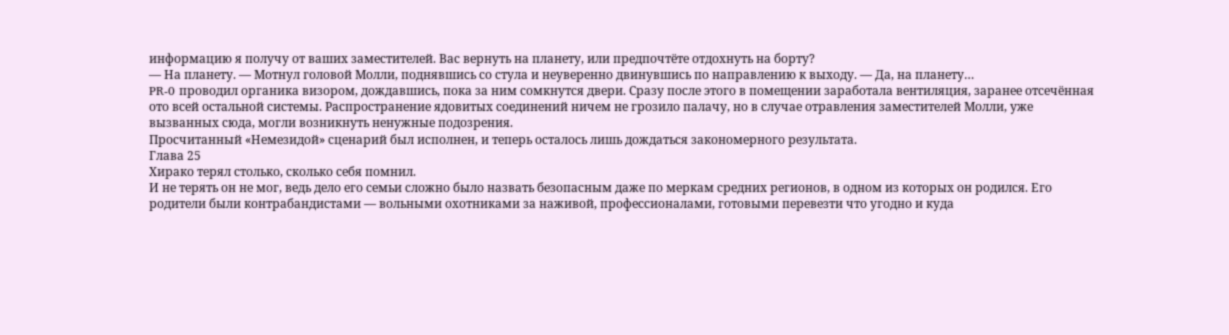информацию я получу от ваших заместителей. Вас вернуть на планету, или предпочтёте отдохнуть на борту?
— На планету. — Мотнул головой Молли, поднявшись со стула и неуверенно двинувшись по направлению к выходу. — Да, на планету…
PR-0 проводил органика визором, дождавшись, пока за ним сомкнутся двери. Сразу после этого в помещении заработала вентиляция, заранее отсечённая ото всей остальной системы. Распространение ядовитых соединений ничем не грозило палачу, но в случае отравления заместителей Молли, уже вызванных сюда, могли возникнуть ненужные подозрения.
Просчитанный «Немезидой» сценарий был исполнен, и теперь осталось лишь дождаться закономерного результата.
Глава 25
Хирако терял столько, сколько себя помнил.
И не терять он не мог, ведь дело его семьи сложно было назвать безопасным даже по меркам средних регионов, в одном из которых он родился. Его родители были контрабандистами — вольными охотниками за наживой, профессионалами, готовыми перевезти что угодно и куда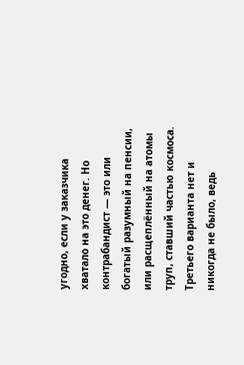угодно, если у заказчика хватало на это денег. Но контрабандист — это или богатый разумный на пенсии, или расщеплённый на атомы труп, ставший частью космоса. Третьего варианта нет и никогда не было, ведь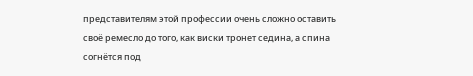представителям этой профессии очень сложно оставить своё ремесло до того, как виски тронет седина, а спина согнётся под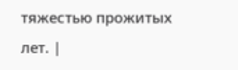тяжестью прожитых лет. |